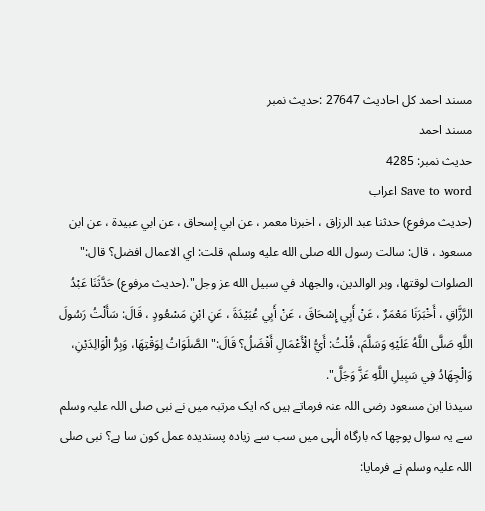مسند احمد کل احادیث 27647 :حدیث نمبر
مسند احمد
حدیث نمبر: 4285
Save to word اعراب
(حديث مرفوع) حدثنا عبد الرزاق ، اخبرنا معمر ، عن ابي إسحاق ، عن ابي عبيدة ، عن ابن مسعود ، قال: سالت رسول الله صلى الله عليه وسلم، قلت: اي الاعمال افضل؟ قال:" الصلوات لوقتها، وبر الوالدين، والجهاد في سبيل الله عز وجل".(حديث مرفوع) حَدَّثَنَا عَبْدُ الرَّزَّاقِ ، أَخْبَرَنَا مَعْمَرٌ ، عَنْ أَبِي إِسْحَاقَ ، عَنْ أَبِي عُبَيْدَةَ ، عَنِ ابْنِ مَسْعُودٍ ، قَالَ: سَأَلْتُ رَسُولَ اللَّهِ صَلَّى اللَّهُ عَلَيْهِ وَسَلَّمَ، قُلْتُ: أَيُّ الْأَعْمَالِ أَفْضَلُ؟ قَالَ:" الصَّلَوَاتُ لِوَقْتِهَا، وَبِرُّ الْوَالِدَيْنِ، وَالْجِهَادُ فِي سَبِيلِ اللَّهِ عَزَّ وَجَلَّ".
سیدنا ابن مسعود رضی اللہ عنہ فرماتے ہیں کہ ایک مرتبہ میں نے نبی صلی اللہ علیہ وسلم سے یہ سوال پوچھا کہ بارگاہ الٰہی میں سب سے زیادہ پسندیدہ عمل کون سا ہے؟ نبی صلی اللہ علیہ وسلم نے فرمایا: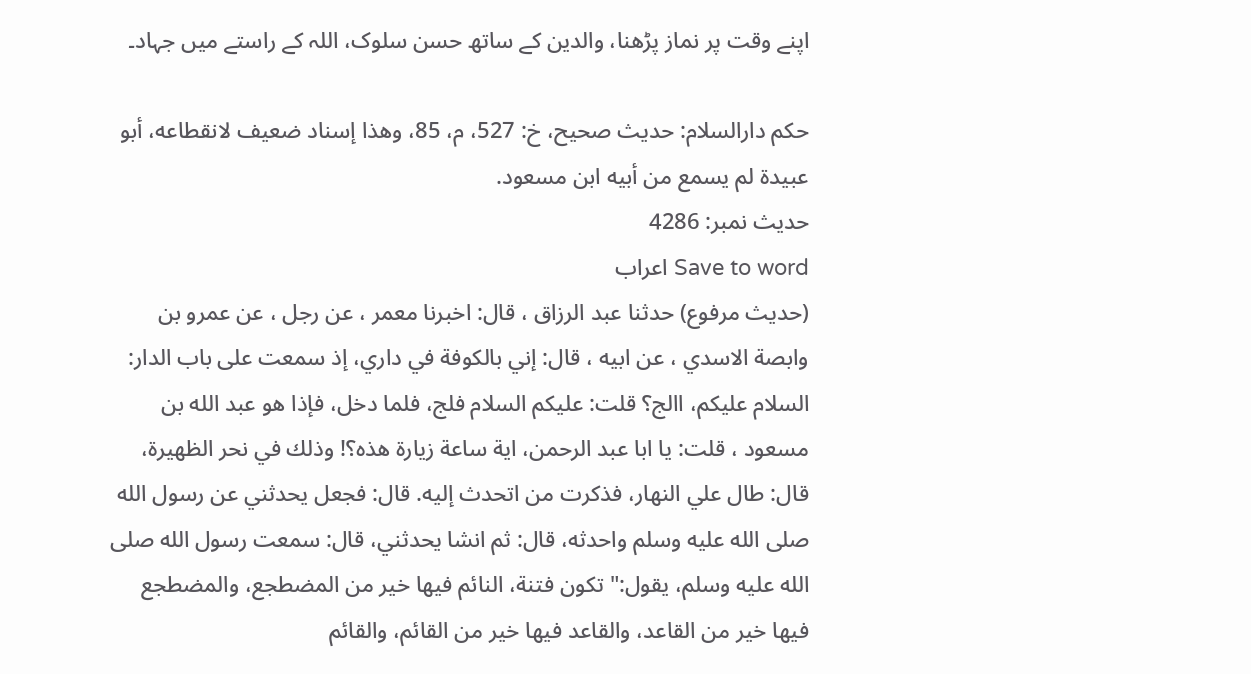اپنے وقت پر نماز پڑھنا، والدین کے ساتھ حسن سلوک، اللہ کے راستے میں جہاد۔

حكم دارالسلام: حديث صحيح، خ: 527، م، 85، وهذا إسناد ضعيف لانقطاعه، أبو عبيدة لم يسمع من أبيه ابن مسعود.
حدیث نمبر: 4286
Save to word اعراب
(حديث مرفوع) حدثنا عبد الرزاق ، قال: اخبرنا معمر ، عن رجل ، عن عمرو بن وابصة الاسدي ، عن ابيه ، قال: إني بالكوفة في داري، إذ سمعت على باب الدار: السلام عليكم، االج؟ قلت: عليكم السلام فلج، فلما دخل، فإذا هو عبد الله بن مسعود ، قلت: يا ابا عبد الرحمن، اية ساعة زيارة هذه؟! وذلك في نحر الظهيرة، قال: طال علي النهار، فذكرت من اتحدث إليه. قال: فجعل يحدثني عن رسول الله صلى الله عليه وسلم واحدثه، قال: ثم انشا يحدثني، قال: سمعت رسول الله صلى الله عليه وسلم، يقول:" تكون فتنة، النائم فيها خير من المضطجع، والمضطجع فيها خير من القاعد، والقاعد فيها خير من القائم، والقائم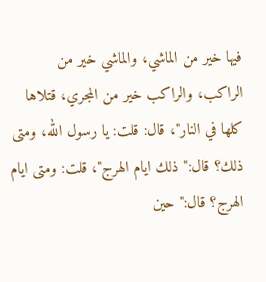فيها خير من الماشي، والماشي خير من الراكب، والراكب خير من المجري، قتلاها كلها في النار"، قال: قلت: يا رسول الله، ومتى ذلك؟ قال:" ذلك ايام الهرج"، قلت: ومتى ايام الهرج؟ قال:" حين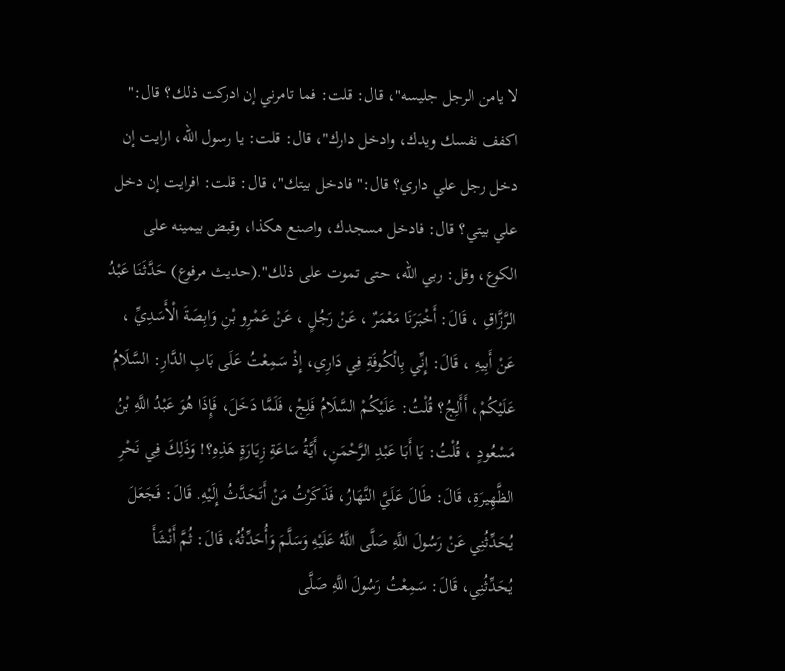لا يامن الرجل جليسه"، قال: قلت: فما تامرني إن ادركت ذلك؟ قال:" اكفف نفسك ويدك، وادخل دارك"، قال: قلت: يا رسول الله، ارايت إن دخل رجل علي داري؟ قال:" فادخل بيتك"، قال: قلت: افرايت إن دخل علي بيتي؟ قال: فادخل مسجدك، واصنع هكذا، وقبض بيمينه على الكوع، وقل: ربي الله، حتى تموت على ذلك".(حديث مرفوع) حَدَّثَنَا عَبْدُ الرَّزَّاقِ ، قَالَ: أَخْبَرَنَا مَعْمَرٌ ، عَنْ رَجُلٍ ، عَنْ عَمْرِو بْنِ وَابِصَةَ الْأَسَدِيِّ ، عَنْ أَبِيهِ ، قَالَ: إِنِّي بِالْكُوفَةِ فِي دَارِي، إِذْ سَمِعْتُ عَلَى بَابِ الدَّارِ: السَّلَامُ عَلَيْكُمْ، أَأَلِجُ؟ قُلْتُ: عَلَيْكُمْ السَّلَامُ فَلِجْ، فَلَمَّا دَخَلَ، فَإِذَا هُوَ عَبْدُ اللَّهِ بْنُ مَسْعُودٍ ، قُلْتُ: يَا أَبَا عَبْدِ الرَّحْمَنِ، أَيَّةُ سَاعَةِ زِيَارَةٍ هَذِهِ؟! وَذَلِكَ فِي نَحْرِ الظَّهِيرَةِ، قَالَ: طَالَ عَلَيَّ النَّهَارُ، فَذَكَرْتُ مَنْ أَتَحَدَّثُ إِلَيْهِ. قَالَ: فَجَعَلَ يُحَدِّثُنِي عَنْ رَسُولَ اللَّهِ صَلَّى اللَّهُ عَلَيْهِ وَسَلَّمَ وَأُحَدِّثُهُ، قَالَ: ثُمَّ أَنْشَأَ يُحَدِّثُنِي، قَالَ: سَمِعْتُ رَسُولَ اللَّهِ صَلَّى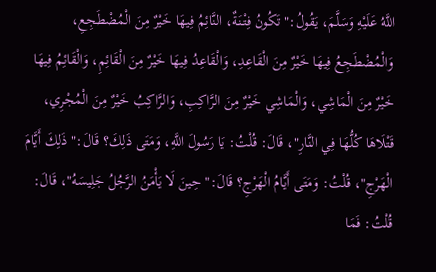اللَّهُ عَلَيْهِ وَسَلَّمَ، يَقُولُ:" تَكُونُ فِتْنَةٌ، النَّائِمُ فِيهَا خَيْرٌ مِنَ الْمُضْطَجِعِ، وَالْمُضْطَجِعُ فِيهَا خَيْرٌ مِنَ الْقَاعِدِ، وَالْقَاعِدُ فِيهَا خَيْرٌ مِنَ الْقَائِمِ، وَالْقَائِمُ فِيهَا خَيْرٌ مِنَ الْمَاشِي، وَالْمَاشِي خَيْرٌ مِنَ الرَّاكِبِ، وَالرَّاكِبُ خَيْرٌ مِنَ الْمُجْرِي، قَتْلَاهَا كُلُّهَا فِي النَّارِ"، قَالَ: قُلْتُ: يَا رَسُولَ اللَّهِ، وَمَتَى ذَلِكَ؟ قَالَ:" ذَلِكَ أَيَّامَ الْهَرْجِ"، قُلْتُ: وَمَتَى أَيَّامُ الْهَرْجِ؟ قَالَ:" حِينَ لَا يَأْمَنُ الرَّجُلُ جَلِيسَهُ"، قَالَ: قُلْتُ: فَمَا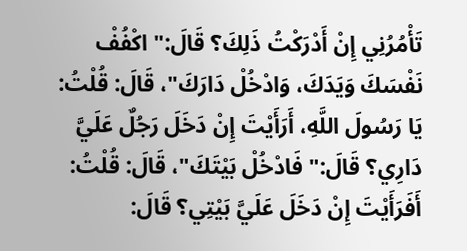تَأْمُرُنِي إِنْ أَدْرَكْتُ ذَلِكَ؟ قَالَ:" اكْفُفْ نَفْسَكَ وَيَدَكَ، وَادْخُلْ دَارَكَ"، قَالَ: قُلْتُ: يَا رَسُولَ اللَّهِ، أَرَأَيْتَ إِنْ دَخَلَ رَجُلٌ عَلَيَّ دَارِي؟ قَالَ:" فَادْخُلْ بَيْتَكَ"، قَالَ: قُلْتُ: أَفَرَأَيْتَ إِنْ دَخَلَ عَلَيَّ بَيْتِي؟ قَالَ: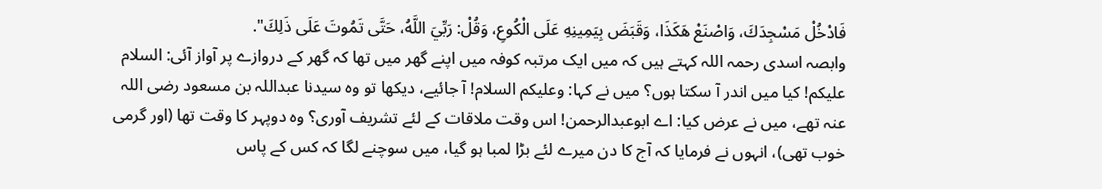فَادْخُلْ مَسْجِدَكَ، وَاصْنَعْ هَكَذَا، وَقَبَضَ بِيَمِينِهِ عَلَى الْكُوعِ، وَقُلْ: رَبِّيَ اللَّهُ، حَتَّى تَمُوتَ عَلَى ذَلِكَ".
وابصہ اسدی رحمہ اللہ کہتے ہیں کہ میں ایک مرتبہ کوفہ میں اپنے گھر میں تھا کہ گھر کے دروازے پر آواز آئی: السلام علیکم! کیا میں اندر آ سکتا ہوں؟ میں نے کہا: وعلیکم السلام! آ جائیے، دیکھا تو وہ سیدنا عبداللہ بن مسعود رضی اللہ عنہ تھے، میں نے عرض کیا: اے ابوعبدالرحمن! اس وقت ملاقات کے لئے تشریف آوری؟ وہ دوپہر کا وقت تھا (اور گرمی خوب تھی)، انہوں نے فرمایا کہ آج کا دن میرے لئے بڑا لمبا ہو گیا، میں سوچنے لگا کہ کس کے پاس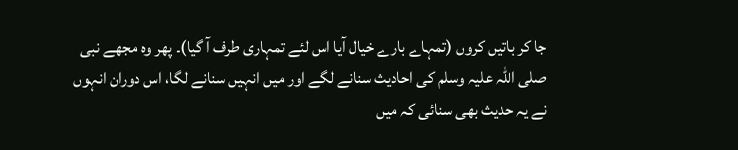جا کر باتیں کروں (تمہاے بارے خیال آیا اس لئے تمہاری طرف آ گیا)۔ پھر وہ مجھے نبی صلی اللہ علیہ وسلم کی احادیث سنانے لگے اور میں انہیں سنانے لگا، اس دوران انہوں نے یہ حدیث بھی سنائی کہ میں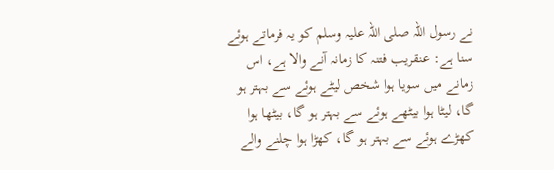نے رسول اللہ صلی اللہ علیہ وسلم کو یہ فرماتے ہوئے سنا ہے: عنقریب فتنہ کا زمانہ آنے والا ہے، اس زمانے میں سویا ہوا شخص لیٹے ہوئے سے بہتر ہو گا، لیٹا ہوا بیٹھے ہوئے سے بہتر ہو گا، بیٹھا ہوا کھڑے ہوئے سے بہتر ہو گا، کھڑا ہوا چلنے والے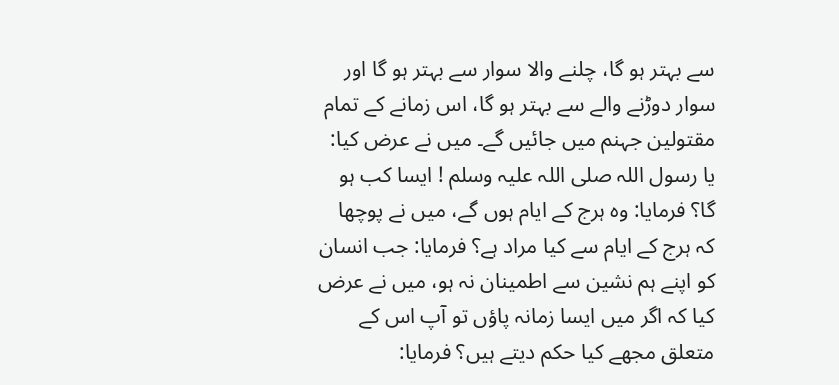سے بہتر ہو گا، چلنے والا سوار سے بہتر ہو گا اور سوار دوڑنے والے سے بہتر ہو گا، اس زمانے کے تمام مقتولین جہنم میں جائیں گے۔ میں نے عرض کیا: یا رسول اللہ صلی اللہ علیہ وسلم ! ایسا کب ہو گا؟ فرمایا: وہ ہرج کے ایام ہوں گے، میں نے پوچھا کہ ہرج کے ایام سے کیا مراد ہے؟ فرمایا: جب انسان کو اپنے ہم نشین سے اطمینان نہ ہو، میں نے عرض کیا کہ اگر میں ایسا زمانہ پاؤں تو آپ اس کے متعلق مجھے کیا حکم دیتے ہیں؟ فرمایا: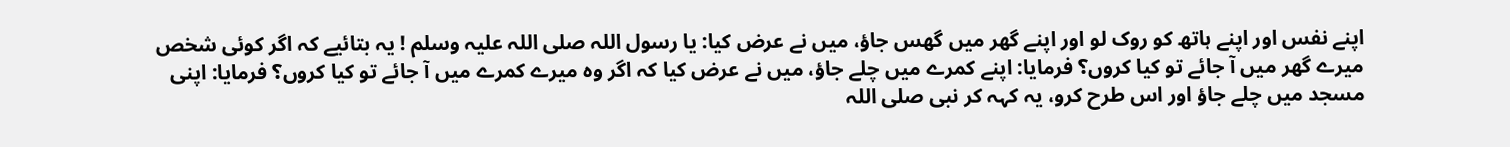اپنے نفس اور اپنے ہاتھ کو روک لو اور اپنے گھر میں گھس جاؤ، میں نے عرض کیا: یا رسول اللہ صلی اللہ علیہ وسلم ! یہ بتائیے کہ اگر کوئی شخص میرے گھر میں آ جائے تو کیا کروں؟ فرمایا: اپنے کمرے میں چلے جاؤ، میں نے عرض کیا کہ اگر وہ میرے کمرے میں آ جائے تو کیا کروں؟ فرمایا: اپنی مسجد میں چلے جاؤ اور اس طرح کرو، یہ کہہ کر نبی صلی اللہ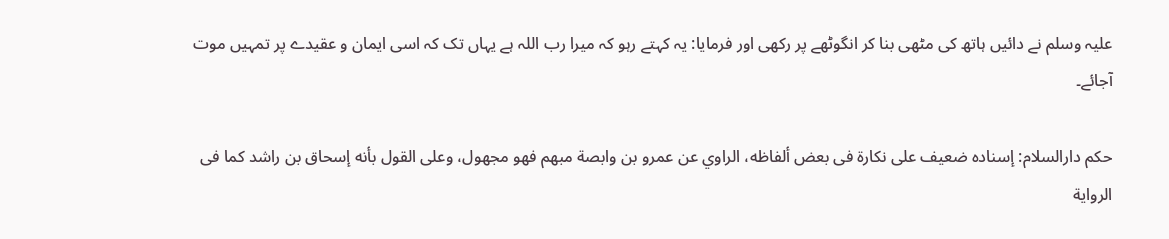علیہ وسلم نے دائیں ہاتھ کی مٹھی بنا کر انگوٹھے پر رکھی اور فرمایا: یہ کہتے رہو کہ میرا رب اللہ ہے یہاں تک کہ اسی ایمان و عقیدے پر تمہیں موت آجائے۔

حكم دارالسلام: إسناده ضعيف على نكارة فى بعض ألفاظه، الراوي عن عمرو بن وابصة مبهم فهو مجهول، وعلى القول بأنه إسحاق بن راشد كما فى الرواية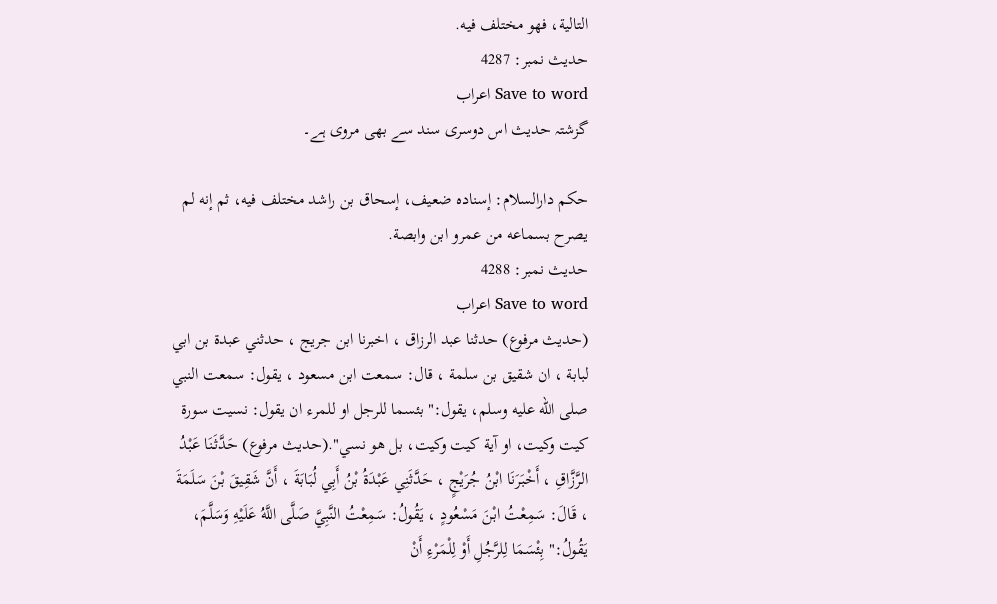التالية، فهو مختلف فيه.
حدیث نمبر: 4287
Save to word اعراب
گزشتہ حدیث اس دوسری سند سے بھی مروی ہے۔

حكم دارالسلام: إسناده ضعيف، إسحاق بن راشد مختلف فيه، ثم إنه لم يصرح بسماعه من عمرو ابن وابصة.
حدیث نمبر: 4288
Save to word اعراب
(حديث مرفوع) حدثنا عبد الرزاق ، اخبرنا ابن جريج ، حدثني عبدة بن ابي لبابة ، ان شقيق بن سلمة ، قال: سمعت ابن مسعود ، يقول: سمعت النبي صلى الله عليه وسلم، يقول:" بئسما للرجل او للمرء ان يقول: نسيت سورة كيت وكيت، او آية كيت وكيت، بل هو نسي".(حديث مرفوع) حَدَّثَنَا عَبْدُ الرَّزَّاقِ ، أَخْبَرَنَا ابْنُ جُرَيْجٍ ، حَدَّثَنِي عَبْدَةُ بْنُ أَبِي لُبَابَةَ ، أَنَّ شَقِيقَ بْنَ سَلَمَةَ ، قَالَ: سَمِعْتُ ابْنَ مَسْعُودٍ ، يَقُولُ: سَمِعْتُ النَّبِيَّ صَلَّى اللَّهُ عَلَيْهِ وَسَلَّمَ، يَقُولُ:" بِئْسَمَا لِلرَّجُلِ أَوْ لِلْمَرْءِ أَنْ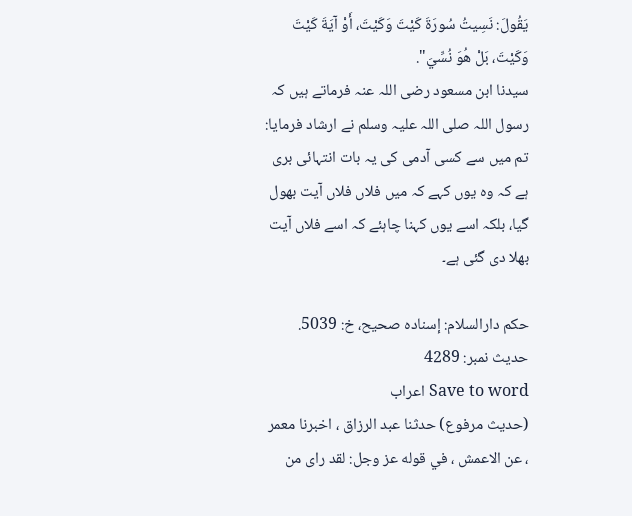يَقُولَ: نَسِيتُ سُورَةَ كَيْتَ وَكَيْتَ، أَوْ آيَةَ كَيْتَ وَكَيْتَ، بَلْ هُوَ نُسِّيَ".
سیدنا ابن مسعود رضی اللہ عنہ فرماتے ہیں کہ رسول اللہ صلی اللہ علیہ وسلم نے ارشاد فرمایا: تم میں سے کسی آدمی کی یہ بات انتہائی بری ہے کہ وہ یوں کہے کہ میں فلاں فلاں آیت بھول گیا، بلکہ اسے یوں کہنا چاہئے کہ اسے فلاں آیت بھلا دی گئی ہے۔

حكم دارالسلام: إسناده صحيح، خ: 5039.
حدیث نمبر: 4289
Save to word اعراب
(حديث مرفوع) حدثنا عبد الرزاق ، اخبرنا معمر ، عن الاعمش ، في قوله عز وجل: لقد راى من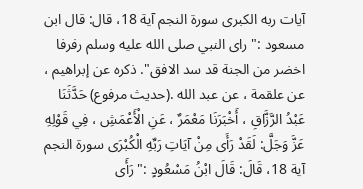آيات ربه الكبرى سورة النجم آية 18، قال: قال ابن مسعود :" راى النبي صلى الله عليه وسلم رفرفا اخضر من الجنة قد سد الافق". ذكره عن إبراهيم ، عن علقمة ، عن عبد الله .(حديث مرفوع) حَدَّثَنَا عَبْدُ الرَّزَّاقِ ، أَخْبَرَنَا مَعْمَرٌ ، عَنِ الْأَعْمَشِ ، فِي قَوْلِهِ عَزَّ وَجَلَّ: لَقَدْ رَأَى مِنْ آيَاتِ رَبِّهِ الْكُبْرَى سورة النجم آية 18، قَالَ: قَالَ ابْنُ مَسْعُودٍ :" رَأَى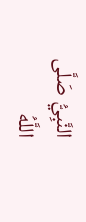النَّبِيُّ صَلَّى اللَّهُ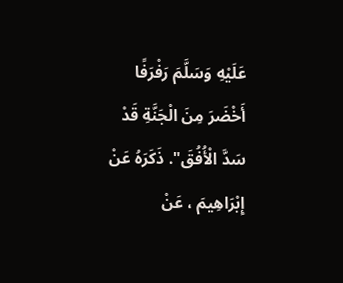عَلَيْهِ وَسَلَّمَ رَفْرَفًا أَخْضَرَ مِنَ الْجَنَّةِ قَدْ سَدَّ الْأُفُقَ". ذَكَرَهُ عَنْ إِبْرَاهِيمَ ، عَنْ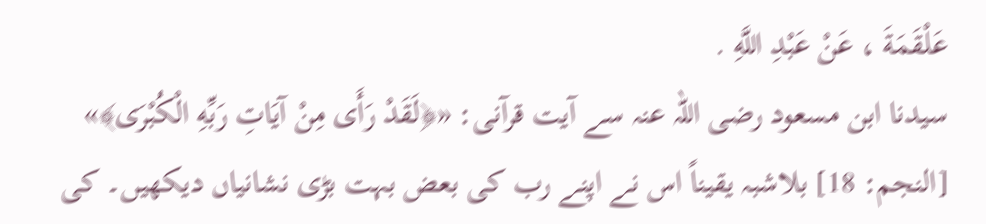عَلْقَمَةَ ، عَنْ عَبْدِ اللَّهِ .
سیدنا ابن مسعود رضی اللہ عنہ سے آیت قرآنی: «﴿لَقَدْ رَأَى مِنْ آيَاتِ رَبِّهِ الْكُبْرَى﴾»  [النجم: 18] بلاشبہ یقیناً اس نے اپنے رب کی بعض بہت بڑی نشانیاں دیکھیں۔ کی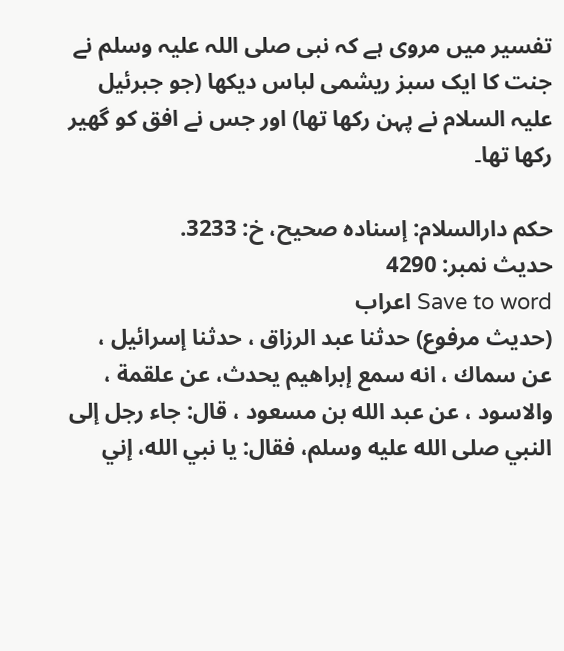تفسیر میں مروی ہے کہ نبی صلی اللہ علیہ وسلم نے جنت کا ایک سبز ریشمی لباس دیکھا (جو جبرئیل علیہ السلام نے پہن رکھا تھا) اور جس نے افق کو گھیر رکھا تھا۔

حكم دارالسلام: إسناده صحيح، خ: 3233.
حدیث نمبر: 4290
Save to word اعراب
(حديث مرفوع) حدثنا عبد الرزاق ، حدثنا إسرائيل ، عن سماك ، انه سمع إبراهيم يحدث، عن علقمة ، والاسود ، عن عبد الله بن مسعود ، قال: جاء رجل إلى النبي صلى الله عليه وسلم، فقال: يا نبي الله، إني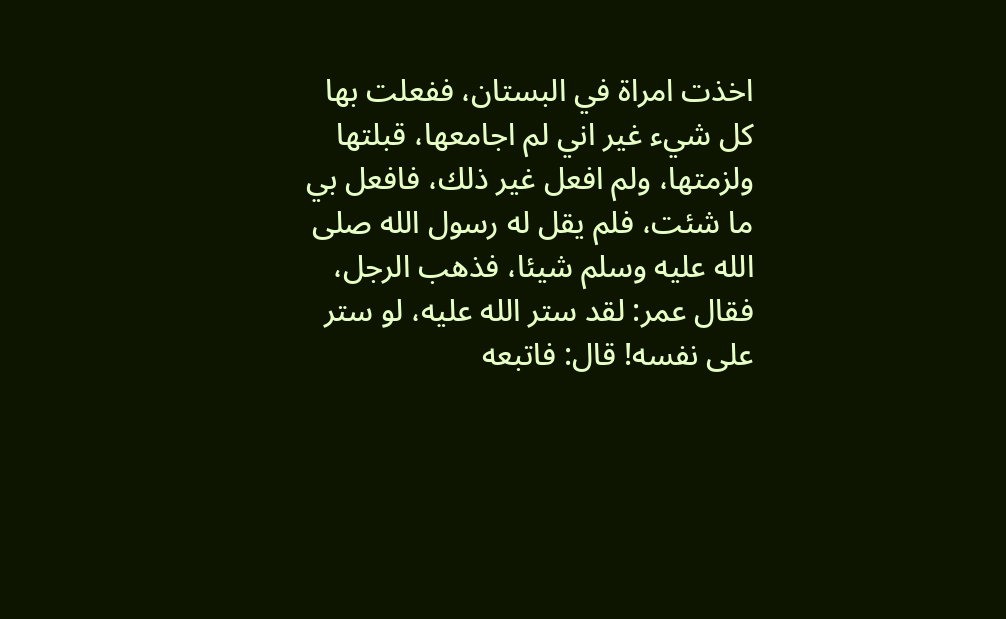اخذت امراة في البستان، ففعلت بها كل شيء غير اني لم اجامعها، قبلتها ولزمتها، ولم افعل غير ذلك، فافعل بي ما شئت، فلم يقل له رسول الله صلى الله عليه وسلم شيئا، فذهب الرجل، فقال عمر: لقد ستر الله عليه، لو ستر على نفسه! قال: فاتبعه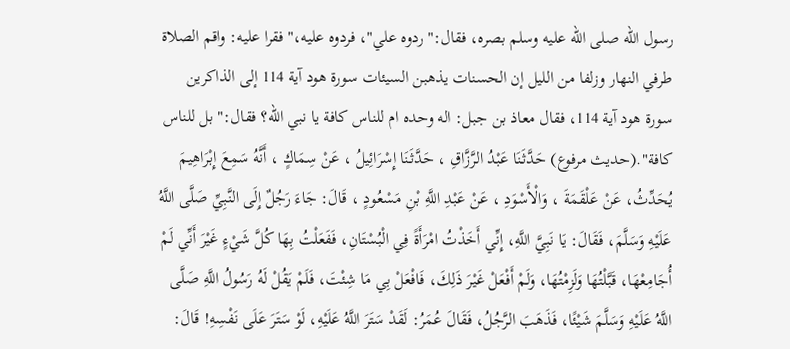رسول الله صلى الله عليه وسلم بصره، فقال:" ردوه علي"، فردوه عليه،" فقرا عليه: واقم الصلاة طرفي النهار وزلفا من الليل إن الحسنات يذهبن السيئات سورة هود آية 114 إلى الذاكرين سورة هود آية 114، فقال معاذ بن جبل: اله وحده ام للناس كافة يا نبي الله؟ فقال:" بل للناس كافة".(حديث مرفوع) حَدَّثَنَا عَبْدُ الرَّزَّاقِ ، حَدَّثَنَا إِسْرَائِيلُ ، عَنْ سِمَاكٍ ، أَنَّهُ سَمِعَ إِبْرَاهِيمَ يُحَدِّثُ، عَنْ عَلْقَمَةَ ، وَالْأَسْوَدِ ، عَنْ عَبْدِ اللَّهِ بْنِ مَسْعُودٍ ، قَالَ: جَاءَ رَجُلٌ إِلَى النَّبِيِّ صَلَّى اللَّهُ عَلَيْهِ وَسَلَّمَ، فَقَالَ: يَا نَبِيَّ اللَّهِ، إِنِّي أَخَذْتُ امْرَأَةً فِي الْبُسْتَانِ، فَفَعَلْتُ بِهَا كُلَّ شَيْءٍ غَيْرَ أَنِّي لَمْ أُجَامِعْهَا، قَبَّلْتُهَا وَلَزِمْتُهَا، وَلَمْ أَفْعَلْ غَيْرَ ذَلِكَ، فَافْعَلْ بِي مَا شِئْتَ، فَلَمْ يَقُلْ لَهُ رَسُولُ اللَّهِ صَلَّى اللَّهُ عَلَيْهِ وَسَلَّمَ شَيْئًا، فَذَهَبَ الرَّجُلُ، فَقَالَ عُمَرُ: لَقَدْ سَتَرَ اللَّهُ عَلَيْهِ، لَوْ سَتَرَ عَلَى نَفْسِهِ! قَالَ: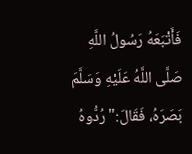فَأَتْبَعَهُ رَسُولُ اللَّهِ صَلَّى اللَّهُ عَلَيْهِ وَسَلَّمَ بَصَرَهُ، فَقَالَ:" رُدُّوهُ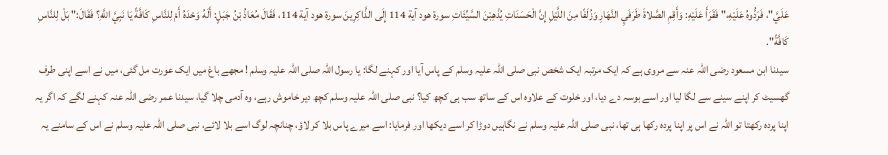عَلَيَّ"، فَرَدُّوهُ عَلَيْهِ،" فَقَرَأَ عَلَيْهِ: وَأَقِمِ الصَّلاةَ طَرَفَيِ النَّهَارِ وَزُلَفًا مِنَ اللَّيْلِ إِنَّ الْحَسَنَاتِ يُذْهِبْنَ السَّيِّئَاتِ سورة هود آية 114 إِلَى الذَّاكِرِينَ سورة هود آية 114، فَقَالَ مُعَاذُ بْنُ جَبَلٍ: أَلَهُ وَحْدَهُ أَمْ لِلنَّاسِ كَافَّةً يَا نَبِيَّ اللَّهِ؟ فَقَالَ:" بَلْ لِلنَّاسِ كَافَّةً".
سیدنا ابن مسعود رضی اللہ عنہ سے مروی ہے کہ ایک مرتبہ ایک شخص نبی صلی اللہ علیہ وسلم کے پاس آیا اور کہنے لگا: یا رسول اللہ صلی اللہ علیہ وسلم ! مجھے باغ میں ایک عورت مل گئی، میں نے اسے اپنی طرف گھسیٹ کر اپنے سینے سے لگا لیا اور اسے بوسہ دے دیا، اور خلوت کے علاوہ اس کے ساتھ سب ہی کچھ کیا؟ نبی صلی اللہ علیہ وسلم کچھ دیر خاموش رہے، وہ آدمی چلا گیا، سیدنا عمر رضی اللہ عنہ کہنے لگے کہ اگر یہ اپنا پردہ رکھتا تو اللہ نے اس پر اپنا پردہ رکھا ہی تھا، نبی صلی اللہ علیہ وسلم نے نگاہیں دوڑا کر اسے دیکھا اور فرمایا: اسے میرے پاس بلا کر لاؤ، چنانچہ لوگ اسے بلا لائے، نبی صلی اللہ علیہ وسلم نے اس کے سامنے یہ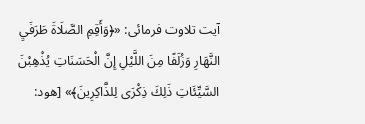آیت تلاوت فرمائی: «﴿وَأَقِمِ الصَّلَاةَ طَرَفَيِ النَّهَارِ وَزُلَفًا مِنَ اللَّيْلِ إِنَّ الْحَسَنَاتِ يُذْهِبْنَ السَّيِّئَاتِ ذَلِكَ ذِكْرَى لِلذَّاكِرِينَ﴾» [هود: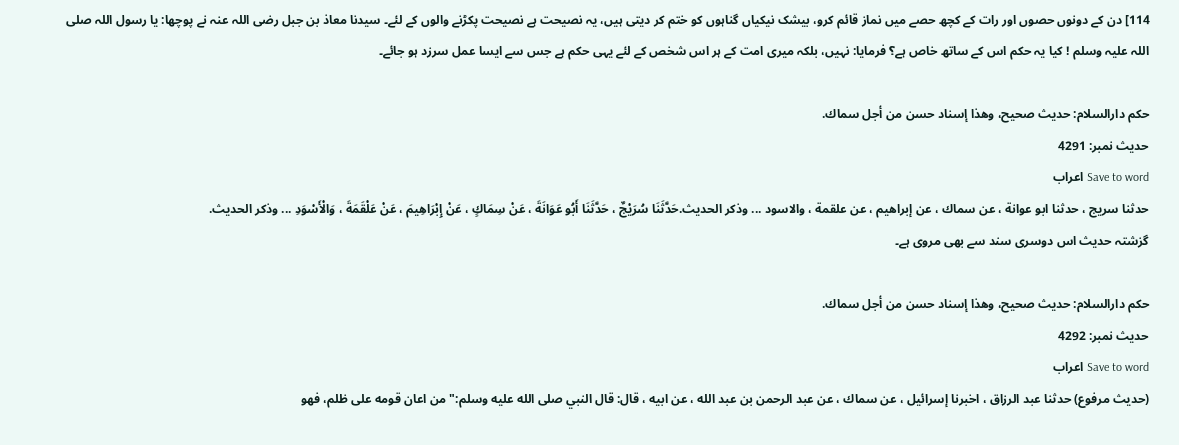114] دن کے دونوں حصوں اور رات کے کچھ حصے میں نماز قائم کرو، بیشک نیکیاں گناہوں کو ختم کر دیتی ہیں، یہ نصیحت ہے نصیحت پکڑنے والوں کے لئے۔ سیدنا معاذ بن جبل رضی اللہ عنہ نے پوچھا: یا رسول اللہ صلی اللہ علیہ وسلم ! کیا یہ حکم اس کے ساتھ خاص ہے؟ فرمایا: نہیں، بلکہ میری امت کے ہر اس شخص کے لئے یہی حکم ہے جس سے ایسا عمل سرزد ہو جائے۔

حكم دارالسلام: حديث صحيح، وهذا إسناد حسن من أجل سماك.
حدیث نمبر: 4291
Save to word اعراب
حدثنا سريج ، حدثنا ابو عوانة ، عن سماك ، عن إبراهيم ، عن علقمة ، والاسود ... وذكر الحديث.حَدَّثَنَا سُرَيْجٌ ، حَدَّثَنَا أَبُو عَوَانَةَ ، عَنْ سِمَاكٍ ، عَنْ إِبْرَاهِيمَ ، عَنْ عَلْقَمَةَ ، وَالْأَسْوَدِ ... وذكر الحديث.
گزشتہ حدیث اس دوسری سند سے بھی مروی ہے۔

حكم دارالسلام: حديث صحيح، وهذا إسناد حسن من أجل سماك.
حدیث نمبر: 4292
Save to word اعراب
(حديث مرفوع) حدثنا عبد الرزاق ، اخبرنا إسرائيل ، عن سماك ، عن عبد الرحمن بن عبد الله ، عن ابيه ، قال: قال النبي صلى الله عليه وسلم:" من اعان قومه على ظلم، فهو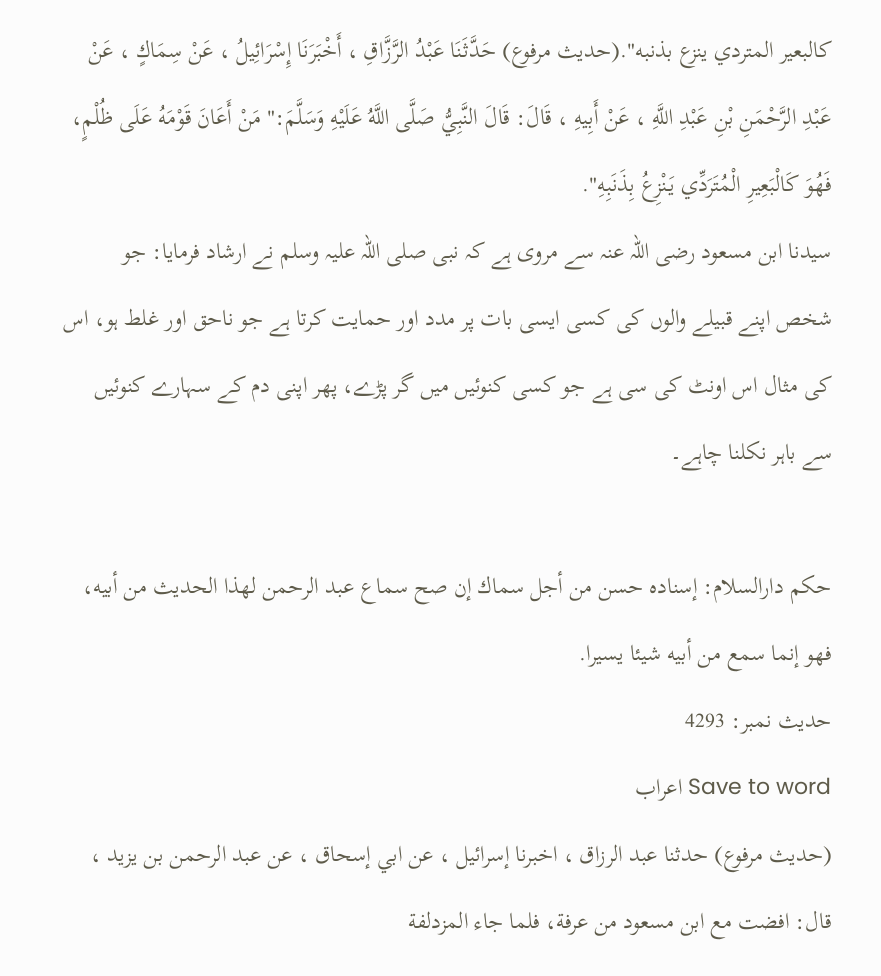كالبعير المتردي ينزع بذنبه".(حديث مرفوع) حَدَّثَنَا عَبْدُ الرَّزَّاقِ ، أَخْبَرَنَا إِسْرَائِيلُ ، عَنْ سِمَاكٍ ، عَنْ عَبْدِ الرَّحْمَنِ بْنِ عَبْدِ اللَّهِ ، عَنْ أَبِيهِ ، قَالَ: قَالَ النَّبِيُّ صَلَّى اللَّهُ عَلَيْهِ وَسَلَّمَ:" مَنْ أَعَانَ قَوْمَهُ عَلَى ظُلْمٍ، فَهُوَ كَالْبَعِيرِ الْمُتَرَدِّي يَنْزِعُ بِذَنَبِهِ".
سیدنا ابن مسعود رضی اللہ عنہ سے مروی ہے کہ نبی صلی اللہ علیہ وسلم نے ارشاد فرمایا: جو شخص اپنے قبیلے والوں کی کسی ایسی بات پر مدد اور حمایت کرتا ہے جو ناحق اور غلط ہو، اس کی مثال اس اونٹ کی سی ہے جو کسی کنوئیں میں گر پڑے، پھر اپنی دم کے سہارے کنوئیں سے باہر نکلنا چاہے۔

حكم دارالسلام: إسناده حسن من أجل سماك إن صح سماع عبد الرحمن لهذا الحديث من أبيه، فهو إنما سمع من أبيه شيئا يسيرا.
حدیث نمبر: 4293
Save to word اعراب
(حديث مرفوع) حدثنا عبد الرزاق ، اخبرنا إسرائيل ، عن ابي إسحاق ، عن عبد الرحمن بن يزيد ، قال: افضت مع ابن مسعود من عرفة، فلما جاء المزدلفة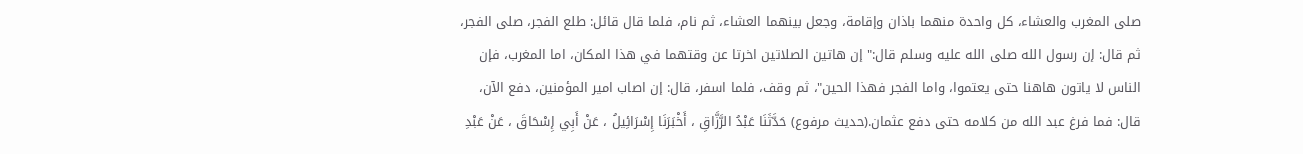صلى المغرب والعشاء، كل واحدة منهما باذان وإقامة، وجعل بينهما العشاء، ثم نام، فلما قال قائل: طلع الفجر، صلى الفجر، ثم قال: إن رسول الله صلى الله عليه وسلم قال:" إن هاتين الصلاتين اخرتا عن وقتهما في هذا المكان، اما المغرب، فإن الناس لا ياتون هاهنا حتى يعتموا، واما الفجر فهذا الحين"، ثم وقف، فلما اسفر، قال: إن اصاب امير المؤمنين، دفع الآن، قال: فما فرغ عبد الله من كلامه حتى دفع عثمان.(حديث مرفوع) حَدَّثَنَا عَبْدُ الرَّزَّاقِ ، أَخْبَرَنَا إِسْرَائِيلُ ، عَنْ أَبِي إِسْحَاقَ ، عَنْ عَبْدِ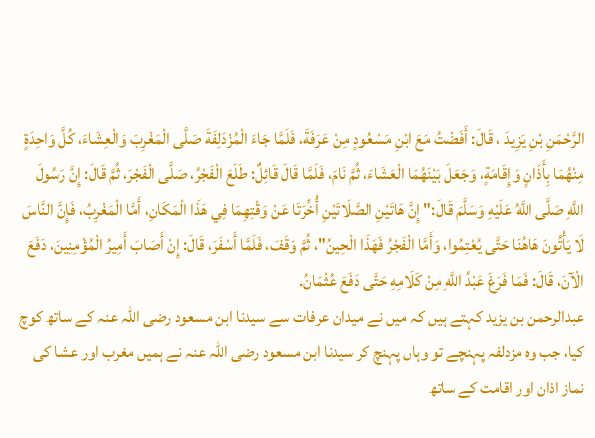الرَّحْمَنِ بْنِ يَزِيدَ ، قَالَ: أَفَضْتُ مَعَ ابْنِ مَسْعُودٍ مِنْ عَرَفَةَ، فَلَمَّا جَاءَ الْمُزْدَلِفَةَ صَلَّى الْمَغْرِبَ وَالْعِشَاءَ، كُلَّ وَاحِدَةٍ مِنْهُمَا بِأَذَانٍ وَإِقَامَةٍ، وَجَعَلَ بَيْنَهُمَا الْعَشَاءَ، ثُمَّ نَامَ، فَلَمَّا قَالَ قَائِلٌ: طَلَعَ الْفَجْرُ، صَلَّى الْفَجْرَ، ثُمَّ قَالَ: إِنَّ رَسُولَ اللَّهِ صَلَّى اللَّهُ عَلَيْهِ وَسَلَّمَ قَالَ:" إِنَّ هَاتَيْنِ الصَّلَاتَيْنِ أُخِّرَتَا عَنْ وَقْتِهِمَا فِي هَذَا الْمَكَانِ، أَمَّا الْمَغْرِبُ، فَإِنَّ النَّاسَ لَا يَأْتُونَ هَاهُنَا حَتَّى يُعْتِمُوا، وَأَمَّا الْفَجْرُ فَهَذَا الْحِينُ"، ثُمَّ وَقَفَ، فَلَمَّا أَسْفَرَ، قَالَ: إِنْ أَصَابَ أَمِيرُ الْمُؤْمِنِينَ، دَفَعَ الْآنَ، قَالَ: فَمَا فَرَغَ عَبْدُ اللَّهِ مِنْ كَلَامِهِ حَتَّى دَفَعَ عُثْمَانُ.
عبدالرحمن بن یزید کہتے ہیں کہ میں نے میدان عرفات سے سیدنا ابن مسعود رضی اللہ عنہ کے ساتھ کوچ کیا، جب وہ مزدلفہ پہنچے تو وہاں پہنچ کر سیدنا ابن مسعود رضی اللہ عنہ نے ہمیں مغرب اور عشا کی نماز اذان اور اقامت کے ساتھ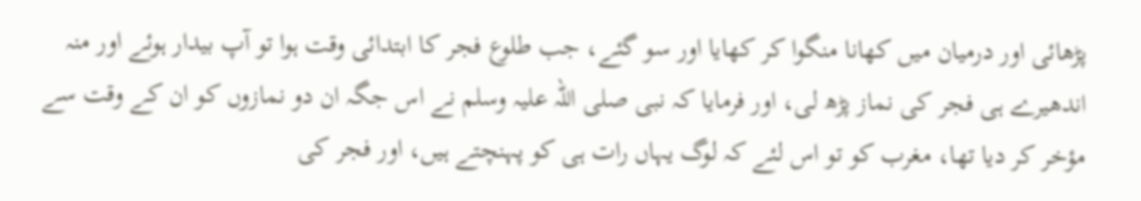پڑھائی اور درمیان میں کھانا منگوا کر کھایا اور سو گئے، جب طلوع فجر کا ابتدائی وقت ہوا تو آپ بیدار ہوئے اور منہ اندھیرے ہی فجر کی نماز پڑھ لی، اور فرمایا کہ نبی صلی اللہ علیہ وسلم نے اس جگہ ان دو نمازوں کو ان کے وقت سے مؤخر کر دیا تھا، مغرب کو تو اس لئے کہ لوگ یہاں رات ہی کو پہنچتے ہیں، اور فجر کی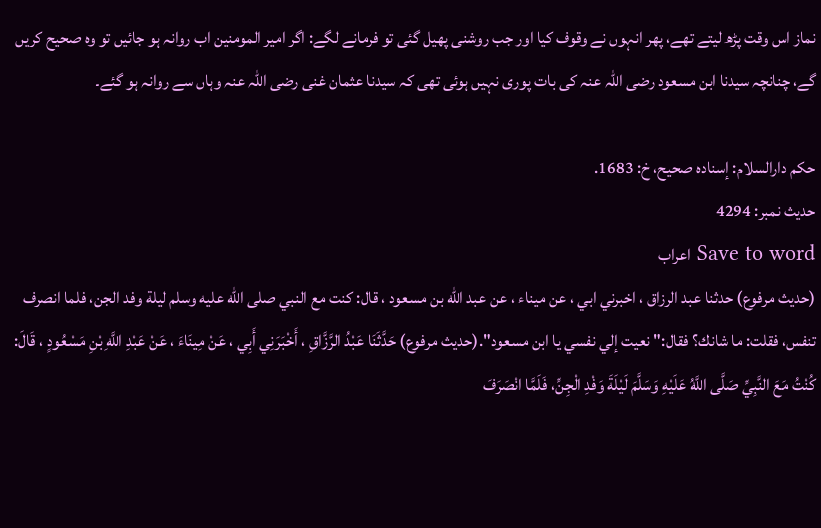نماز اس وقت پڑھ لیتے تھے، پھر انہوں نے وقوف کیا اور جب روشنی پھیل گئی تو فرمانے لگے: اگر امیر المومنین اب روانہ ہو جائیں تو وہ صحیح کریں گے، چنانچہ سیدنا ابن مسعود رضی اللہ عنہ کی بات پوری نہیں ہوئی تھی کہ سیدنا عثمان غنی رضی اللہ عنہ وہاں سے روانہ ہو گئے۔

حكم دارالسلام: إسناده صحيح، خ: 1683.
حدیث نمبر: 4294
Save to word اعراب
(حديث مرفوع) حدثنا عبد الرزاق ، اخبرني ابي ، عن ميناء ، عن عبد الله بن مسعود ، قال: كنت مع النبي صلى الله عليه وسلم ليلة وفد الجن، فلما انصرف تنفس، فقلت: ما شانك؟ فقال:" نعيت إلي نفسي يا ابن مسعود".(حديث مرفوع) حَدَّثَنَا عَبْدُ الرَّزَّاقِ ، أَخْبَرَنِي أَبِي ، عَنْ مِينَاءَ ، عَنْ عَبْدِ اللَّهِ بْنِ مَسْعُودٍ ، قَالَ: كُنْتُ مَعَ النَّبِيِّ صَلَّى اللَّهُ عَلَيْهِ وَسَلَّمَ لَيْلَةَ وَفْدِ الْجِنِّ، فَلَمَّا انْصَرَفَ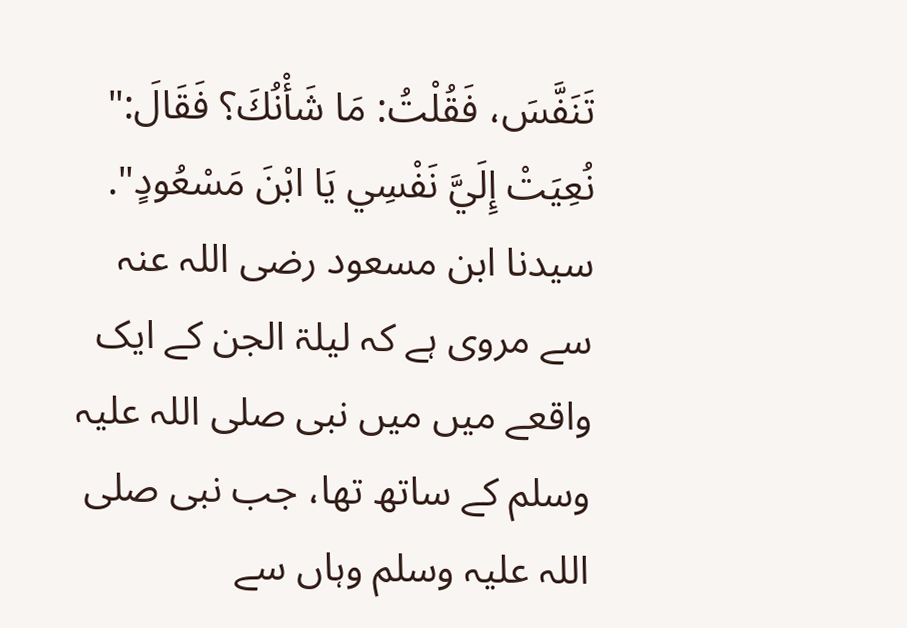تَنَفَّسَ، فَقُلْتُ: مَا شَأْنُكَ؟ فَقَالَ:" نُعِيَتْ إِلَيَّ نَفْسِي يَا ابْنَ مَسْعُودٍ".
سیدنا ابن مسعود رضی اللہ عنہ سے مروی ہے کہ لیلۃ الجن کے ایک واقعے میں میں نبی صلی اللہ علیہ وسلم کے ساتھ تھا، جب نبی صلی اللہ علیہ وسلم وہاں سے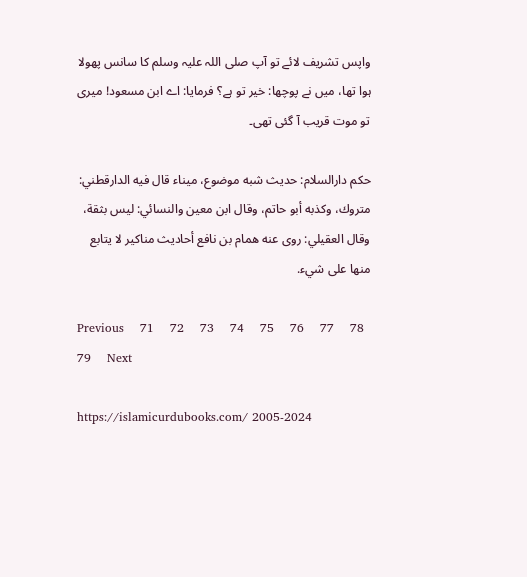واپس تشریف لائے تو آپ صلی اللہ علیہ وسلم کا سانس پھولا ہوا تھا، میں نے پوچھا: خیر تو ہے؟ فرمایا: اے ابن مسعود! میری تو موت قریب آ گئی تھی۔

حكم دارالسلام: حديث شبه موضوع، ميناء قال فيه الدارقطني: متروك، وكذبه أبو حاتم، وقال ابن معين والنسائي: ليس بثقة، وقال العقيلي: روى عنه همام بن نافع أحاديث مناكير لا يتابع منها على شيء.

Previous    71    72    73    74    75    76    77    78    79    Next

https://islamicurdubooks.com/ 2005-2024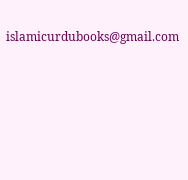islamicurdubooks@gmail.com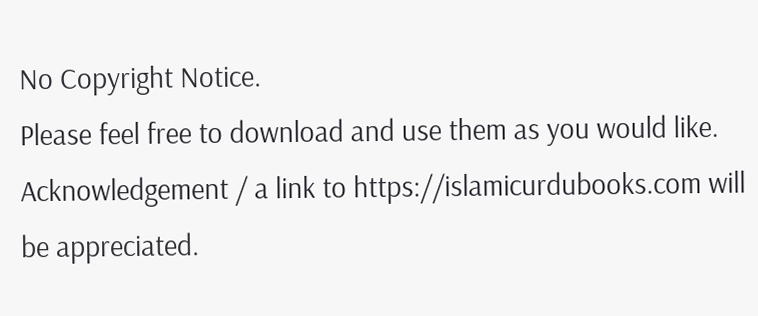No Copyright Notice.
Please feel free to download and use them as you would like.
Acknowledgement / a link to https://islamicurdubooks.com will be appreciated.